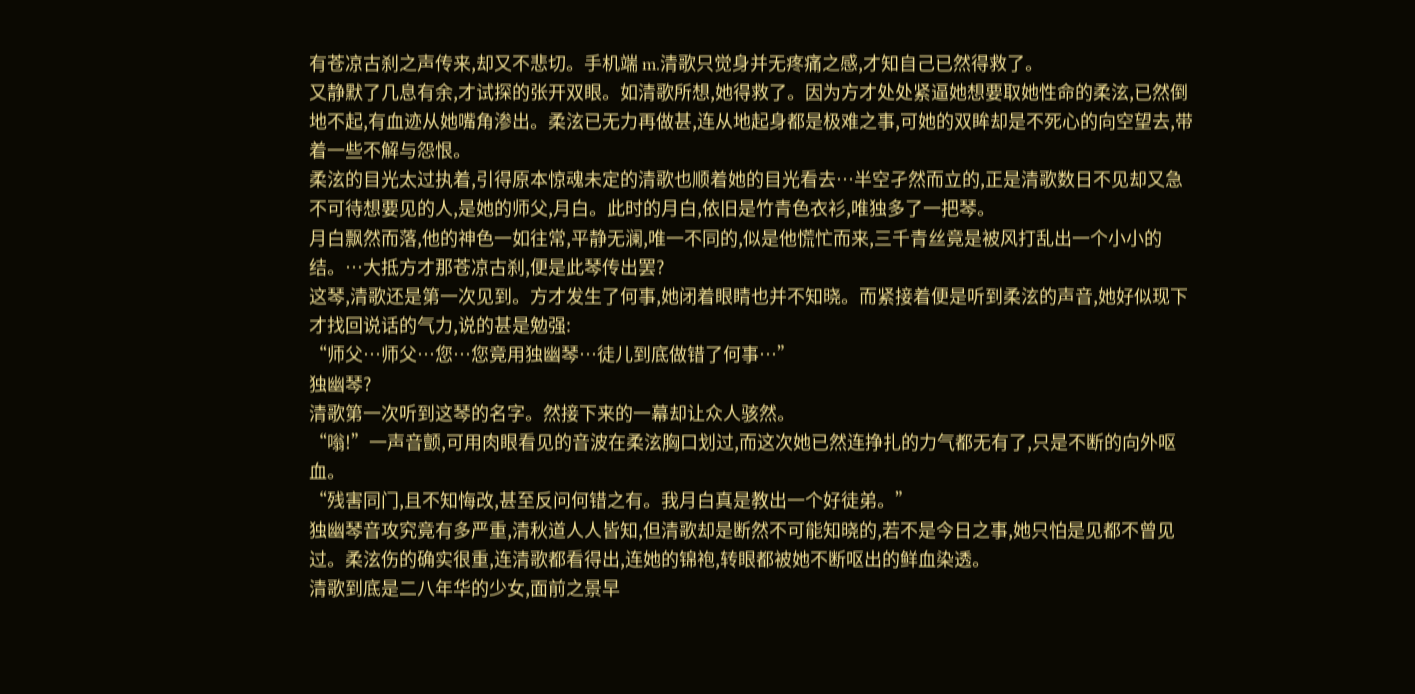有苍凉古刹之声传来,却又不悲切。手机端 m.清歌只觉身并无疼痛之感,才知自己已然得救了。
又静默了几息有余,才试探的张开双眼。如清歌所想,她得救了。因为方才处处紧逼她想要取她性命的柔泫,已然倒地不起,有血迹从她嘴角渗出。柔泫已无力再做甚,连从地起身都是极难之事,可她的双眸却是不死心的向空望去,带着一些不解与怨恨。
柔泫的目光太过执着,引得原本惊魂未定的清歌也顺着她的目光看去…半空孑然而立的,正是清歌数日不见却又急不可待想要见的人,是她的师父,月白。此时的月白,依旧是竹青色衣衫,唯独多了一把琴。
月白飘然而落,他的神色一如往常,平静无澜,唯一不同的,似是他慌忙而来,三千青丝竟是被风打乱出一个小小的结。…大抵方才那苍凉古刹,便是此琴传出罢?
这琴,清歌还是第一次见到。方才发生了何事,她闭着眼睛也并不知晓。而紧接着便是听到柔泫的声音,她好似现下才找回说话的气力,说的甚是勉强:
“师父…师父…您…您竟用独幽琴…徒儿到底做错了何事…”
独幽琴?
清歌第一次听到这琴的名字。然接下来的一幕却让众人骇然。
“嗡!”一声音颤,可用肉眼看见的音波在柔泫胸口划过,而这次她已然连挣扎的力气都无有了,只是不断的向外呕血。
“残害同门,且不知悔改,甚至反问何错之有。我月白真是教出一个好徒弟。”
独幽琴音攻究竟有多严重,清秋道人人皆知,但清歌却是断然不可能知晓的,若不是今日之事,她只怕是见都不曾见过。柔泫伤的确实很重,连清歌都看得出,连她的锦袍,转眼都被她不断呕出的鲜血染透。
清歌到底是二八年华的少女,面前之景早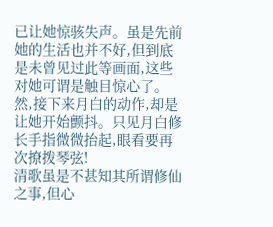已让她惊骇失声。虽是先前她的生活也并不好,但到底是未曾见过此等画面,这些对她可谓是触目惊心了。然,接下来月白的动作,却是让她开始颤抖。只见月白修长手指微微抬起,眼看要再次撩拨琴弦!
清歌虽是不甚知其所谓修仙之事,但心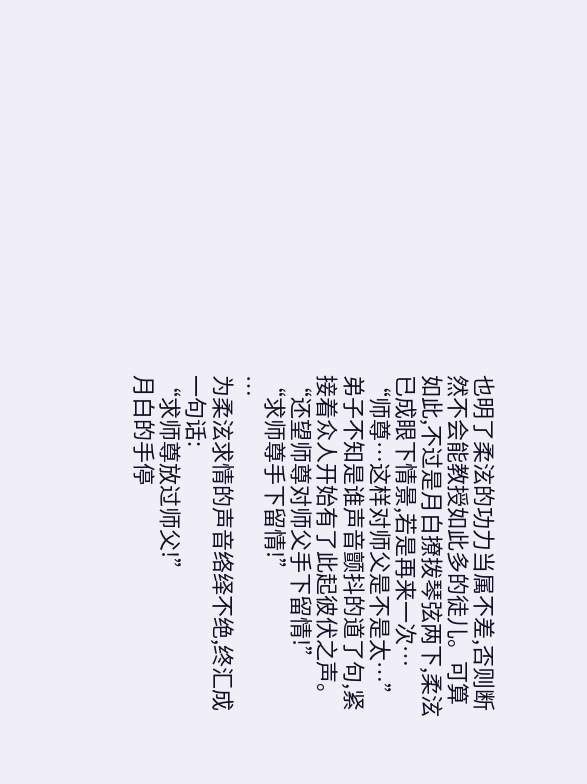也明了柔泫的功力当属不差,否则断然不会能教授如此多的徒儿。可算如此,不过是月白撩拨琴弦两下,柔泫已成眼下情景,若是再来一次…
“师尊…这样对师父是不是太…”弟子不知是谁声音颤抖的道了句,紧接着众人开始有了此起彼伏之声。
“还望师尊对师父手下留情!”
“求师尊手下留情!”
…
为柔泫求情的声音络绎不绝,终汇成一句话:
“求师尊放过师父!”
月白的手停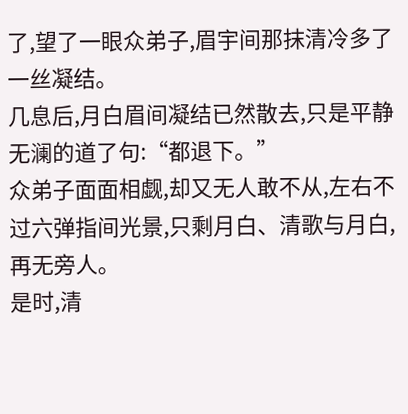了,望了一眼众弟子,眉宇间那抹清冷多了一丝凝结。
几息后,月白眉间凝结已然散去,只是平静无澜的道了句:“都退下。”
众弟子面面相觑,却又无人敢不从,左右不过六弹指间光景,只剩月白、清歌与月白,再无旁人。
是时,清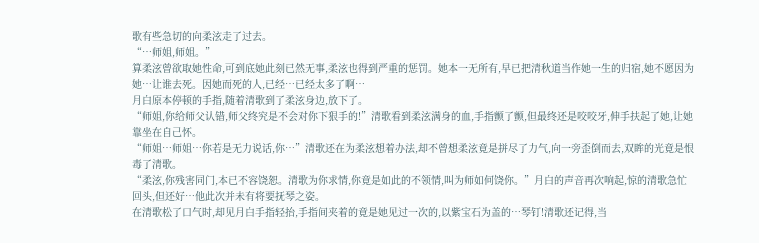歌有些急切的向柔泫走了过去。
“…师姐,师姐。”
算柔泫曾欲取她性命,可到底她此刻已然无事,柔泫也得到严重的惩罚。她本一无所有,早已把清秋道当作她一生的归宿,她不愿因为她…让谁去死。因她而死的人,已经…已经太多了啊…
月白原本停顿的手指,随着清歌到了柔泫身边,放下了。
“师姐,你给师父认错,师父终究是不会对你下狠手的!”清歌看到柔泫满身的血,手指颤了颤,但最终还是咬咬牙,伸手扶起了她,让她靠坐在自己怀。
“师姐…师姐…你若是无力说话,你…”清歌还在为柔泫想着办法,却不曾想柔泫竟是拼尽了力气,向一旁歪倒而去,双眸的光竟是恨毒了清歌。
“柔泫,你残害同门,本已不容饶恕。清歌为你求情,你竟是如此的不领情,叫为师如何饶你。”月白的声音再次响起,惊的清歌急忙回头,但还好…他此次并未有将要抚琴之姿。
在清歌松了口气时,却见月白手指轻抬,手指间夹着的竟是她见过一次的,以紫宝石为盖的…琴钉!清歌还记得,当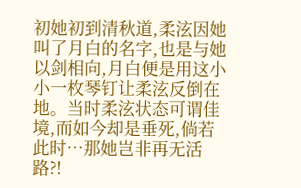初她初到清秋道,柔泫因她叫了月白的名字,也是与她以剑相向,月白便是用这小小一枚琴钉让柔泫反倒在地。当时柔泫状态可谓佳境,而如今却是垂死,倘若此时…那她岂非再无活路?!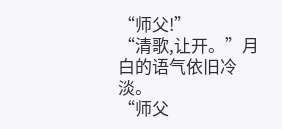“师父!”
“清歌,让开。”月白的语气依旧冷淡。
“师父